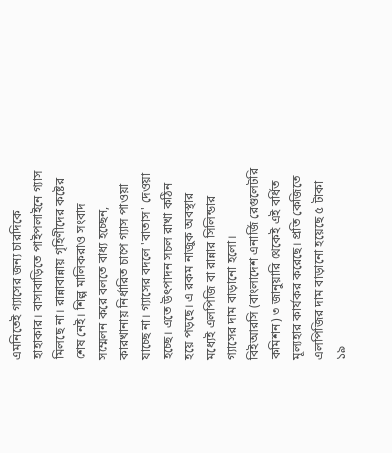এমনিতেই গ্যাসের জন্য চারদিকে হাহাকার। বাসাবাড়িতে পাইপলাইনে গ্যাস মিলছে না। রান্নাবান্নায় গৃহিণীদের কষ্টের শেষ নেই। শিল্প মালিকরাও সংবাদ সম্মেলন করে বলতে বাধ্য হচ্ছেন, কারখানায় নির্ধারিত চাপে গ্যাস পাওয়া যাচ্ছে না। গ্যাসের বদলে 'বাতাস' দেওয়া হচ্ছে। এতে উৎপাদন সচল রাখা কঠিন হয়ে পড়ছে। এ রকম নাজুক অবস্থার মধ্যেই এলপিজি বা রান্নার সিলিন্ডার গ্যাসের দাম বাড়ানো হলো।
বিইআরসি (বাংলাদেশ এনার্জি রেগুলেটরি কমিশন) ৩ জানুয়ারি থেকেই এই বর্ধিত মূল্যহার কার্যকর করেছে। প্রতি কেজিতে এলপিজির দাম বাড়ানো হয়েছে ৫ টাকা ১৯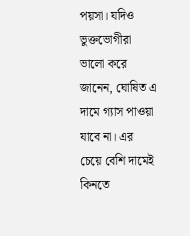পয়সা। যদিও ভুক্তভোগীরা ভালো করে জানেন, ঘোষিত এ দামে গ্যাস পাওয়া যাবে না। এর চেয়ে বেশি দামেই কিনতে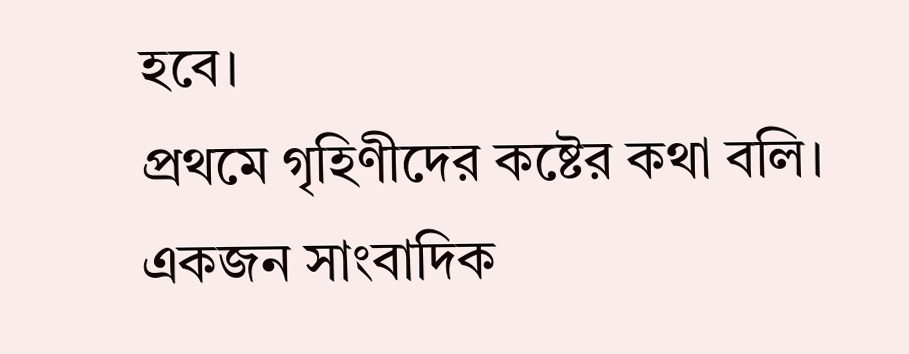হবে।
প্রথমে গৃহিণীদের কষ্টের কথা বলি। একজন সাংবাদিক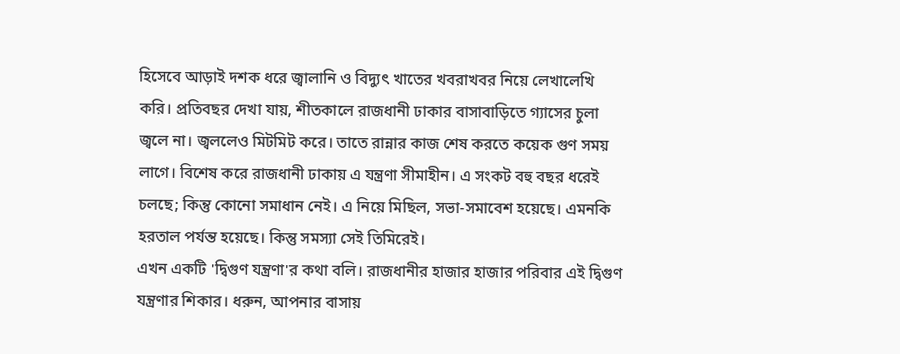হিসেবে আড়াই দশক ধরে জ্বালানি ও বিদ্যুৎ খাতের খবরাখবর নিয়ে লেখালেখি করি। প্রতিবছর দেখা যায়, শীতকালে রাজধানী ঢাকার বাসাবাড়িতে গ্যাসের চুলা জ্বলে না। জ্বললেও মিটমিট করে। তাতে রান্নার কাজ শেষ করতে কয়েক গুণ সময় লাগে। বিশেষ করে রাজধানী ঢাকায় এ যন্ত্রণা সীমাহীন। এ সংকট বহু বছর ধরেই চলছে; কিন্তু কোনো সমাধান নেই। এ নিয়ে মিছিল, সভা-সমাবেশ হয়েছে। এমনকি হরতাল পর্যন্ত হয়েছে। কিন্তু সমস্যা সেই তিমিরেই।
এখন একটি 'দ্বিগুণ যন্ত্রণা'র কথা বলি। রাজধানীর হাজার হাজার পরিবার এই দ্বিগুণ যন্ত্রণার শিকার। ধরুন, আপনার বাসায়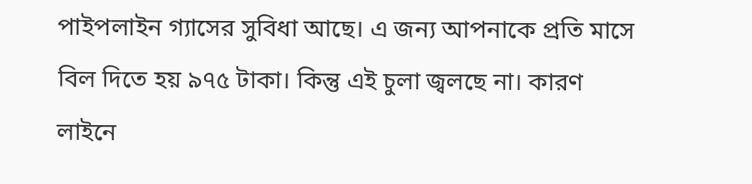পাইপলাইন গ্যাসের সুবিধা আছে। এ জন্য আপনাকে প্রতি মাসে বিল দিতে হয় ৯৭৫ টাকা। কিন্তু এই চুলা জ্বলছে না। কারণ লাইনে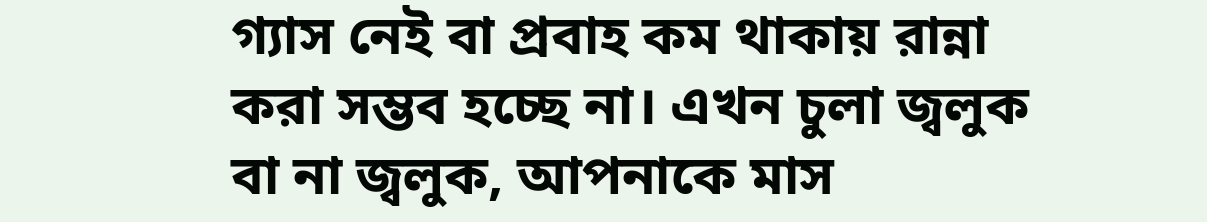গ্যাস নেই বা প্রবাহ কম থাকায় রান্না করা সম্ভব হচ্ছে না। এখন চুলা জ্বলুক বা না জ্বলুক, আপনাকে মাস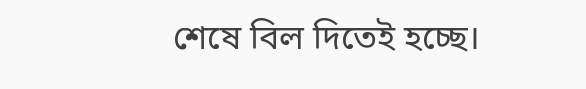শেষে বিল দিতেই হচ্ছে।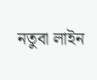নতুবা লাইন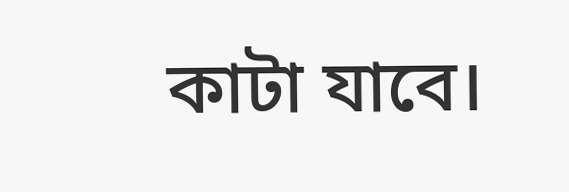কাটা যাবে।